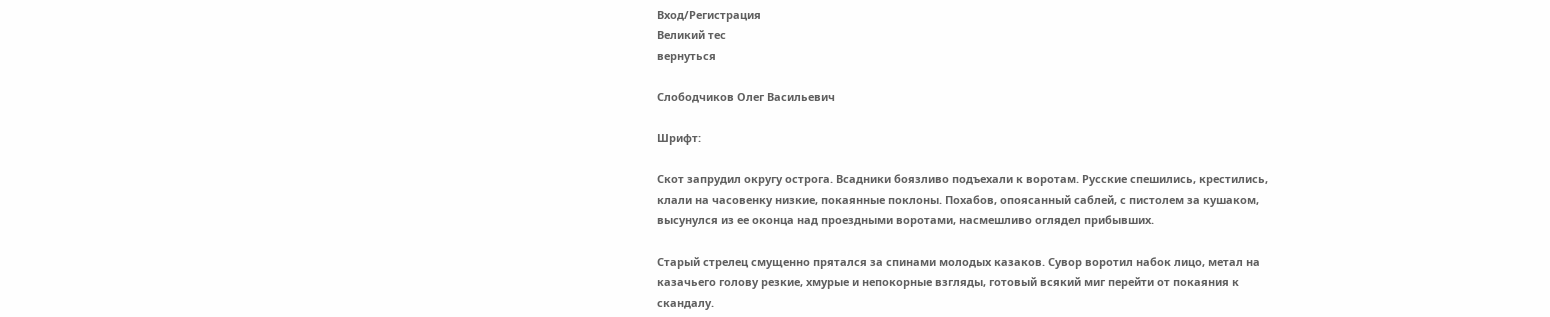Вход/Регистрация
Великий тес
вернуться

Слободчиков Олег Васильевич

Шрифт:

Скот запрудил округу острога. Всадники боязливо подъехали к воротам. Русские спешились, крестились, клали на часовенку низкие, покаянные поклоны. Похабов, опоясанный саблей, с пистолем за кушаком, высунулся из ее оконца над проездными воротами, насмешливо оглядел прибывших.

Старый стрелец смущенно прятался за спинами молодых казаков. Сувор воротил набок лицо, метал на казачьего голову резкие, хмурые и непокорные взгляды, готовый всякий миг перейти от покаяния к скандалу.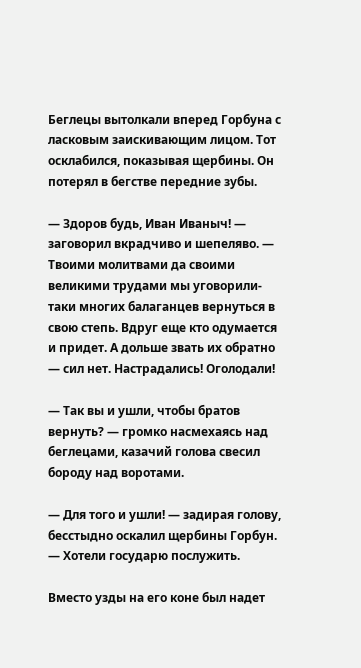Беглецы вытолкали вперед Горбуна с ласковым заискивающим лицом. Тот осклабился, показывая щербины. Он потерял в бегстве передние зубы.

— Здоров будь, Иван Иваныч! — заговорил вкрадчиво и шепеляво. — Твоими молитвами да своими великими трудами мы уговорили-таки многих балаганцев вернуться в свою степь. Вдруг еще кто одумается и придет. А дольше звать их обратно — сил нет. Настрадались! Оголодали!

— Так вы и ушли, чтобы братов вернуть? — громко насмехаясь над беглецами, казачий голова свесил бороду над воротами.

— Для того и ушли! — задирая голову, бесстыдно оскалил щербины Горбун. — Хотели государю послужить.

Вместо узды на его коне был надет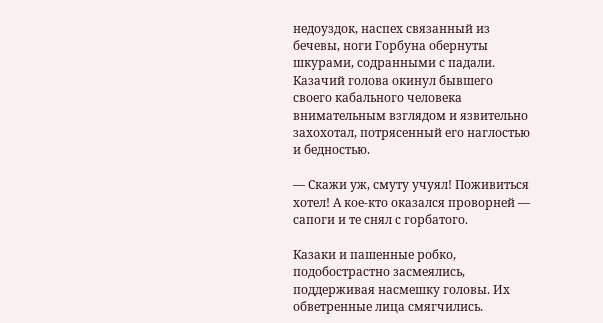недоуздок, наспех связанный из бечевы, ноги Горбуна обернуты шкурами, содранными с падали. Казачий голова окинул бывшего своего кабального человека внимательным взглядом и язвительно захохотал, потрясенный его наглостью и бедностью.

— Скажи уж, смуту учуял! Поживиться хотел! А кое-кто оказался проворней — сапоги и те снял с горбатого.

Казаки и пашенные робко, подобострастно засмеялись, поддерживая насмешку головы. Их обветренные лица смягчились.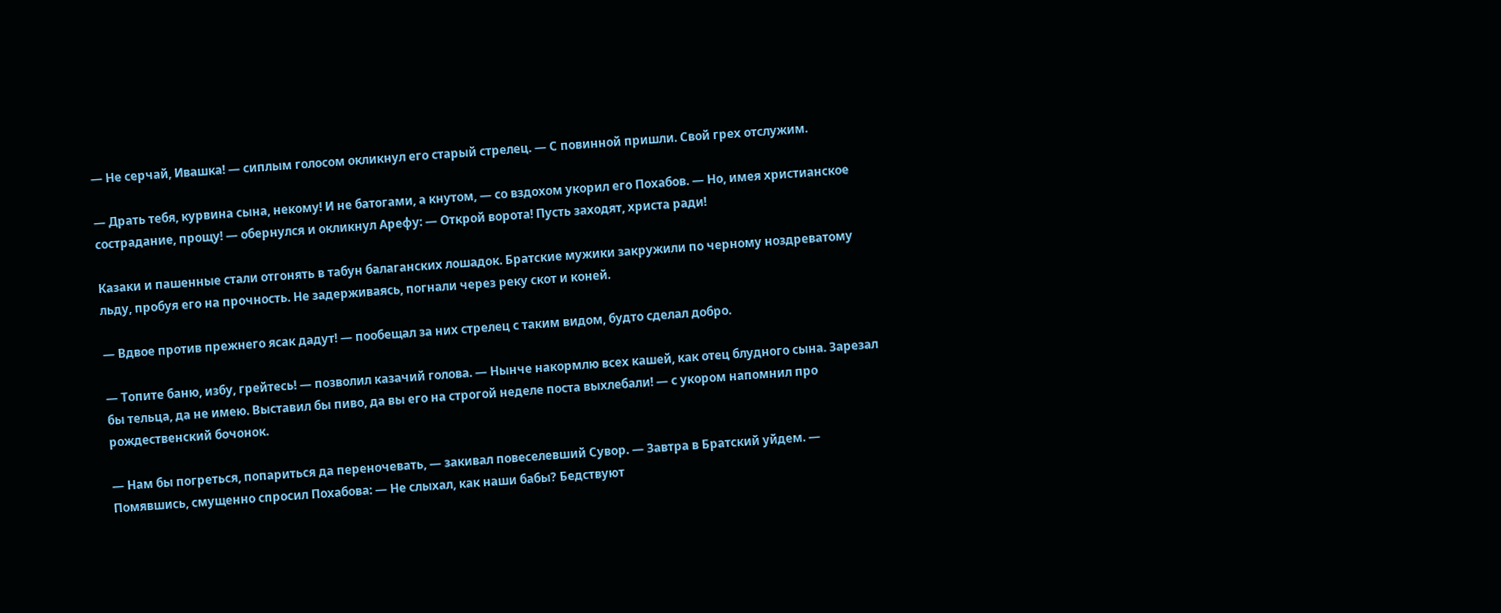— Не серчай, Ивашка! — сиплым голосом окликнул его старый стрелец. — С повинной пришли. Свой грех отслужим.

— Драть тебя, курвина сына, некому! И не батогами, а кнутом, — со вздохом укорил его Похабов. — Но, имея христианское сострадание, прощу! — обернулся и окликнул Арефу: — Открой ворота! Пусть заходят, христа ради!

Казаки и пашенные стали отгонять в табун балаганских лошадок. Братские мужики закружили по черному ноздреватому льду, пробуя его на прочность. Не задерживаясь, погнали через реку скот и коней.

— Вдвое против прежнего ясак дадут! — пообещал за них стрелец с таким видом, будто сделал добро.

— Топите баню, избу, грейтесь! — позволил казачий голова. — Нынче накормлю всех кашей, как отец блудного сына. Зарезал бы тельца, да не имею. Выставил бы пиво, да вы его на строгой неделе поста выхлебали! — с укором напомнил про рождественский бочонок.

— Нам бы погреться, попариться да переночевать, — закивал повеселевший Сувор. — Завтра в Братский уйдем. — Помявшись, смущенно спросил Похабова: — Не слыхал, как наши бабы? Бедствуют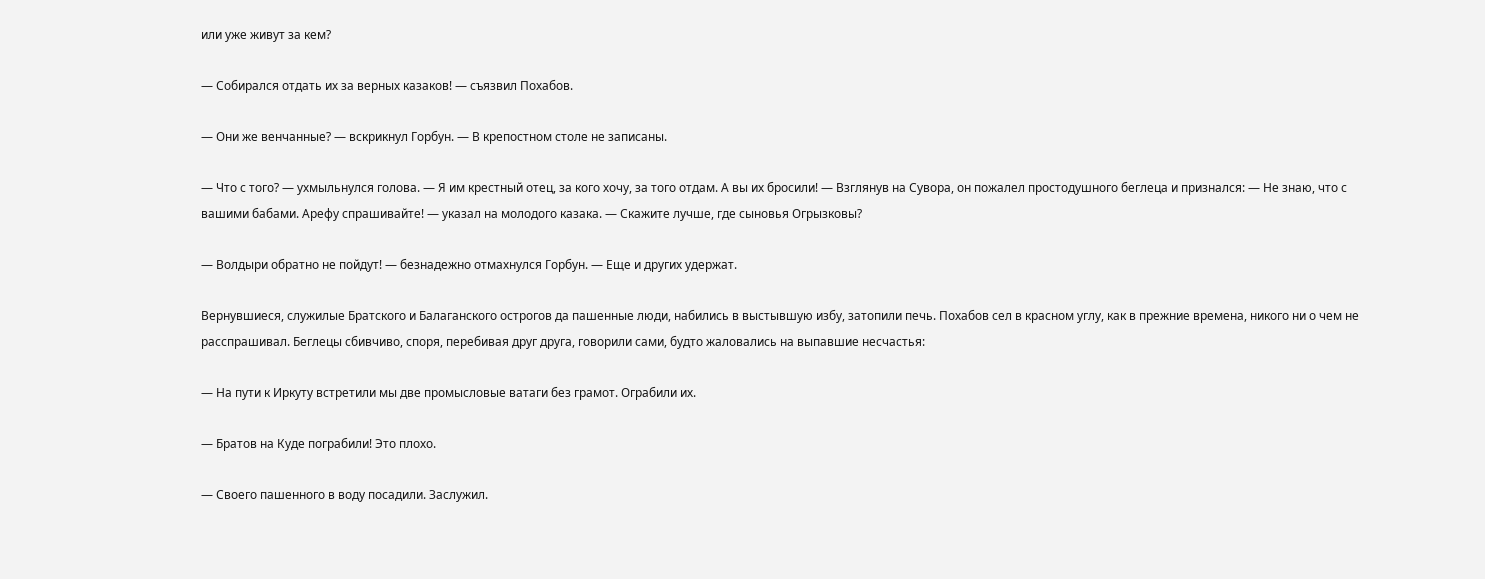или уже живут за кем?

— Собирался отдать их за верных казаков! — съязвил Похабов.

— Они же венчанные? — вскрикнул Горбун. — В крепостном столе не записаны.

— Что с того? — ухмыльнулся голова. — Я им крестный отец, за кого хочу, за того отдам. А вы их бросили! — Взглянув на Сувора, он пожалел простодушного беглеца и признался: — Не знаю, что с вашими бабами. Арефу спрашивайте! — указал на молодого казака. — Скажите лучше, где сыновья Огрызковы?

— Волдыри обратно не пойдут! — безнадежно отмахнулся Горбун. — Еще и других удержат.

Вернувшиеся, служилые Братского и Балаганского острогов да пашенные люди, набились в выстывшую избу, затопили печь. Похабов сел в красном углу, как в прежние времена, никого ни о чем не расспрашивал. Беглецы сбивчиво, споря, перебивая друг друга, говорили сами, будто жаловались на выпавшие несчастья:

— На пути к Иркуту встретили мы две промысловые ватаги без грамот. Ограбили их.

— Братов на Куде пограбили! Это плохо.

— Своего пашенного в воду посадили. Заслужил.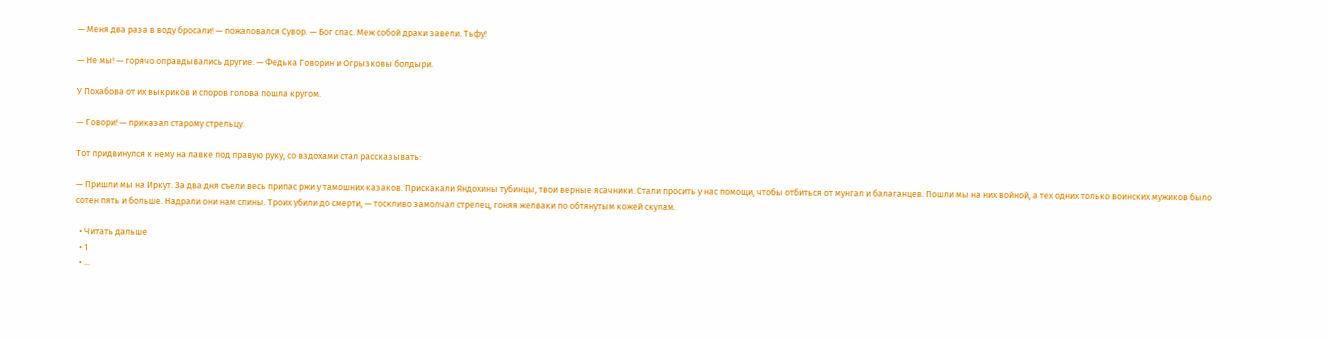— Меня два раза в воду бросали! — пожаловался Сувор. — Бог спас. Меж собой драки завели. Тьфу!

— Не мы! — горячо оправдывались другие. — Федька Говорин и Огрызковы болдыри.

У Похабова от их выкриков и споров голова пошла кругом.

— Говори! — приказал старому стрельцу.

Тот придвинулся к нему на лавке под правую руку, со вздохами стал рассказывать:

— Пришли мы на Иркут. За два дня съели весь припас ржи у тамошних казаков. Прискакали Яндохины тубинцы, твои верные ясачники. Стали просить у нас помощи, чтобы отбиться от мунгал и балаганцев. Пошли мы на них войной, а тех одних только воинских мужиков было сотен пять и больше. Надрали они нам спины. Троих убили до смерти, — тоскливо замолчал стрелец, гоняя желваки по обтянутым кожей скулам.

  • Читать дальше
  • 1
  • ...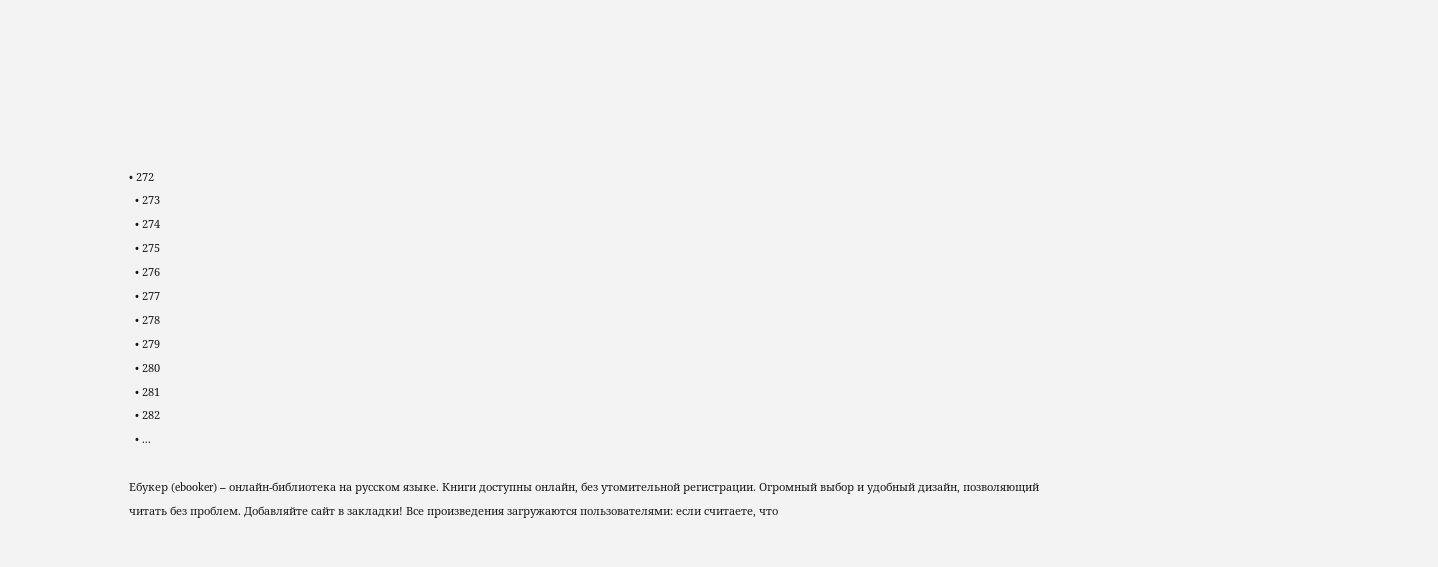• 272
  • 273
  • 274
  • 275
  • 276
  • 277
  • 278
  • 279
  • 280
  • 281
  • 282
  • ...

Ебукер (ebooker) – онлайн-библиотека на русском языке. Книги доступны онлайн, без утомительной регистрации. Огромный выбор и удобный дизайн, позволяющий читать без проблем. Добавляйте сайт в закладки! Все произведения загружаются пользователями: если считаете, что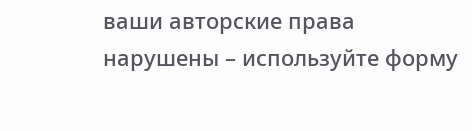ваши авторские права нарушены – используйте форму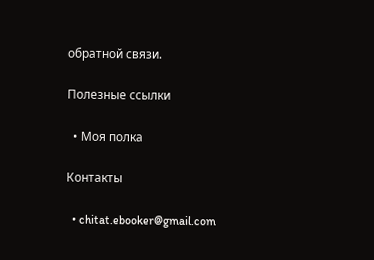обратной связи.

Полезные ссылки

  • Моя полка

Контакты

  • chitat.ebooker@gmail.com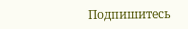Подпишитесь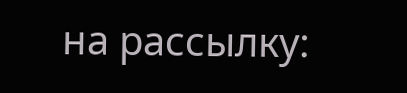на рассылку: